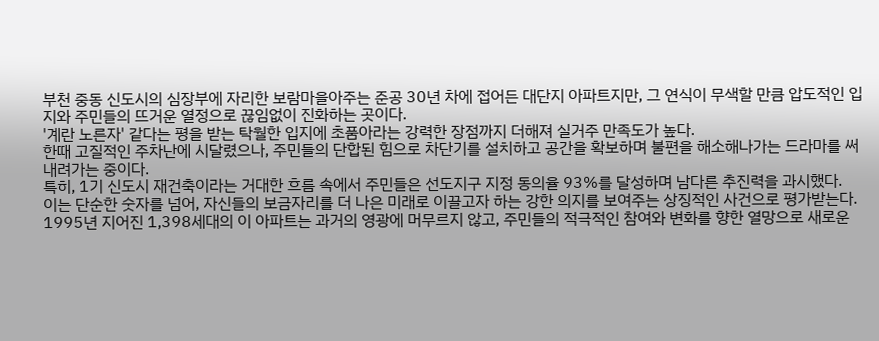부천 중동 신도시의 심장부에 자리한 보람마을아주는 준공 30년 차에 접어든 대단지 아파트지만, 그 연식이 무색할 만큼 압도적인 입지와 주민들의 뜨거운 열정으로 끊임없이 진화하는 곳이다.
'계란 노른자' 같다는 평을 받는 탁월한 입지에 초품아라는 강력한 장점까지 더해져 실거주 만족도가 높다.
한때 고질적인 주차난에 시달렸으나, 주민들의 단합된 힘으로 차단기를 설치하고 공간을 확보하며 불편을 해소해나가는 드라마를 써 내려가는 중이다.
특히, 1기 신도시 재건축이라는 거대한 흐름 속에서 주민들은 선도지구 지정 동의율 93%를 달성하며 남다른 추진력을 과시했다.
이는 단순한 숫자를 넘어, 자신들의 보금자리를 더 나은 미래로 이끌고자 하는 강한 의지를 보여주는 상징적인 사건으로 평가받는다.
1995년 지어진 1,398세대의 이 아파트는 과거의 영광에 머무르지 않고, 주민들의 적극적인 참여와 변화를 향한 열망으로 새로운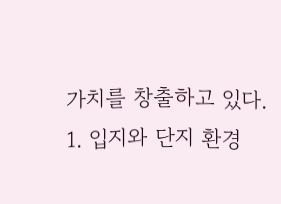가치를 창출하고 있다.
1. 입지와 단지 환경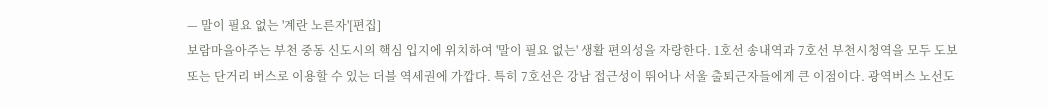— 말이 필요 없는 '계란 노른자'[편집]
보람마을아주는 부천 중동 신도시의 핵심 입지에 위치하여 '말이 필요 없는' 생활 편의성을 자랑한다. 1호선 송내역과 7호선 부천시청역을 모두 도보 또는 단거리 버스로 이용할 수 있는 더블 역세권에 가깝다. 특히 7호선은 강남 접근성이 뛰어나 서울 출퇴근자들에게 큰 이점이다. 광역버스 노선도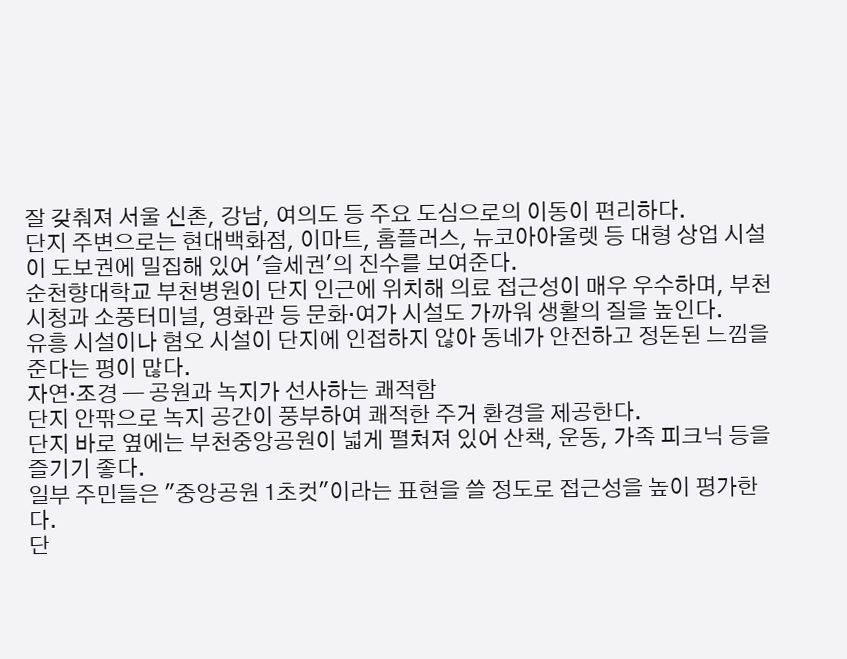잘 갖춰져 서울 신촌, 강남, 여의도 등 주요 도심으로의 이동이 편리하다.
단지 주변으로는 현대백화점, 이마트, 홈플러스, 뉴코아아울렛 등 대형 상업 시설이 도보권에 밀집해 있어 '슬세권'의 진수를 보여준다.
순천향대학교 부천병원이 단지 인근에 위치해 의료 접근성이 매우 우수하며, 부천시청과 소풍터미널, 영화관 등 문화·여가 시설도 가까워 생활의 질을 높인다.
유흥 시설이나 혐오 시설이 단지에 인접하지 않아 동네가 안전하고 정돈된 느낌을 준다는 평이 많다.
자연·조경 — 공원과 녹지가 선사하는 쾌적함
단지 안팎으로 녹지 공간이 풍부하여 쾌적한 주거 환경을 제공한다.
단지 바로 옆에는 부천중앙공원이 넓게 펼쳐져 있어 산책, 운동, 가족 피크닉 등을 즐기기 좋다.
일부 주민들은 "중앙공원 1초컷"이라는 표현을 쓸 정도로 접근성을 높이 평가한다.
단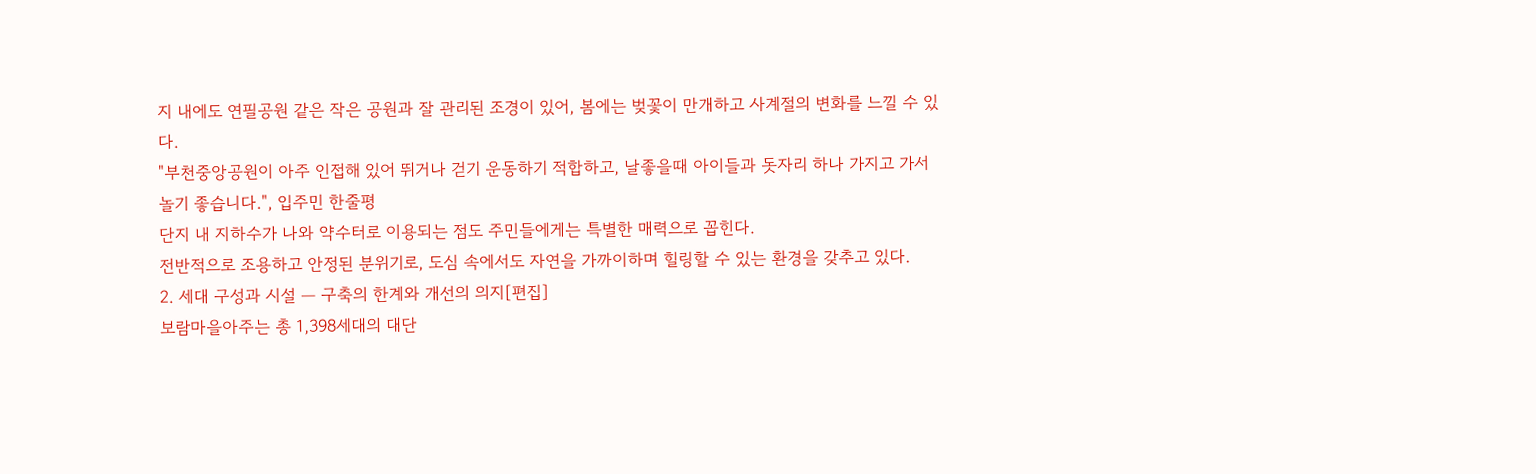지 내에도 연필공원 같은 작은 공원과 잘 관리된 조경이 있어, 봄에는 벚꽃이 만개하고 사계절의 변화를 느낄 수 있다.
"부천중앙공원이 아주 인접해 있어 뛰거나 걷기 운동하기 적합하고, 날좋을때 아이들과 돗자리 하나 가지고 가서 놀기 좋습니다.", 입주민 한줄평
단지 내 지하수가 나와 약수터로 이용되는 점도 주민들에게는 특별한 매력으로 꼽힌다.
전반적으로 조용하고 안정된 분위기로, 도심 속에서도 자연을 가까이하며 힐링할 수 있는 환경을 갖추고 있다.
2. 세대 구성과 시설 — 구축의 한계와 개선의 의지[편집]
보람마을아주는 총 1,398세대의 대단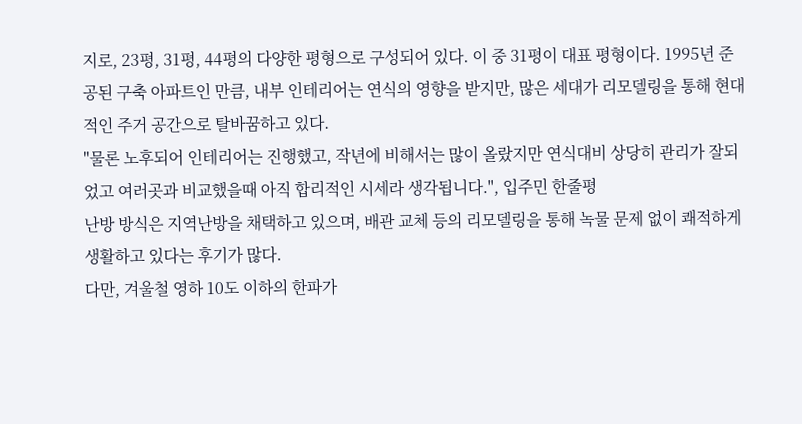지로, 23평, 31평, 44평의 다양한 평형으로 구성되어 있다. 이 중 31평이 대표 평형이다. 1995년 준공된 구축 아파트인 만큼, 내부 인테리어는 연식의 영향을 받지만, 많은 세대가 리모델링을 통해 현대적인 주거 공간으로 탈바꿈하고 있다.
"물론 노후되어 인테리어는 진행했고, 작년에 비해서는 많이 올랐지만 연식대비 상당히 관리가 잘되었고 여러곳과 비교했을때 아직 합리적인 시세라 생각됩니다.", 입주민 한줄평
난방 방식은 지역난방을 채택하고 있으며, 배관 교체 등의 리모델링을 통해 녹물 문제 없이 쾌적하게 생활하고 있다는 후기가 많다.
다만, 겨울철 영하 10도 이하의 한파가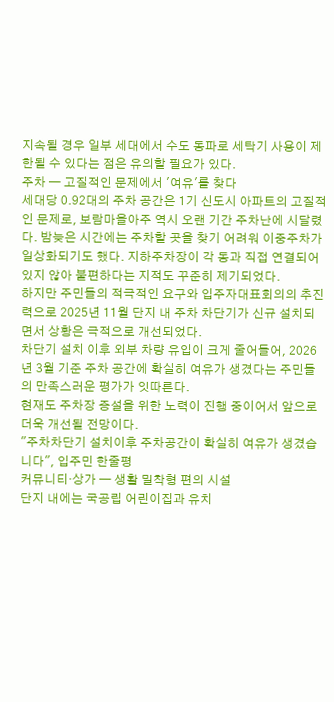지속될 경우 일부 세대에서 수도 동파로 세탁기 사용이 제한될 수 있다는 점은 유의할 필요가 있다.
주차 — 고질적인 문제에서 '여유'를 찾다
세대당 0.92대의 주차 공간은 1기 신도시 아파트의 고질적인 문제로, 보람마을아주 역시 오랜 기간 주차난에 시달렸다. 밤늦은 시간에는 주차할 곳을 찾기 어려워 이중주차가 일상화되기도 했다. 지하주차장이 각 동과 직접 연결되어 있지 않아 불편하다는 지적도 꾸준히 제기되었다.
하지만 주민들의 적극적인 요구와 입주자대표회의의 추진력으로 2025년 11월 단지 내 주차 차단기가 신규 설치되면서 상황은 극적으로 개선되었다.
차단기 설치 이후 외부 차량 유입이 크게 줄어들어, 2026년 3월 기준 주차 공간에 확실히 여유가 생겼다는 주민들의 만족스러운 평가가 잇따른다.
현재도 주차장 증설을 위한 노력이 진행 중이어서 앞으로 더욱 개선될 전망이다.
"주차차단기 설치이후 주차공간이 확실히 여유가 생겼습니다", 입주민 한줄평
커뮤니티·상가 — 생활 밀착형 편의 시설
단지 내에는 국공립 어린이집과 유치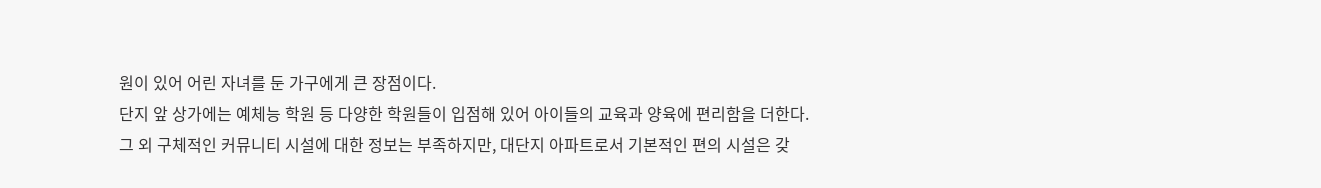원이 있어 어린 자녀를 둔 가구에게 큰 장점이다.
단지 앞 상가에는 예체능 학원 등 다양한 학원들이 입점해 있어 아이들의 교육과 양육에 편리함을 더한다.
그 외 구체적인 커뮤니티 시설에 대한 정보는 부족하지만, 대단지 아파트로서 기본적인 편의 시설은 갖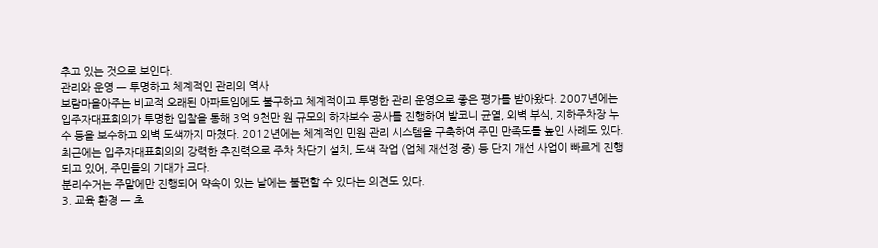추고 있는 것으로 보인다.
관리와 운영 — 투명하고 체계적인 관리의 역사
보람마을아주는 비교적 오래된 아파트임에도 불구하고 체계적이고 투명한 관리 운영으로 좋은 평가를 받아왔다. 2007년에는 입주자대표회의가 투명한 입찰을 통해 3억 9천만 원 규모의 하자보수 공사를 진행하여 발코니 균열, 외벽 부식, 지하주차장 누수 등을 보수하고 외벽 도색까지 마쳤다. 2012년에는 체계적인 민원 관리 시스템을 구축하여 주민 만족도를 높인 사례도 있다.
최근에는 입주자대표회의의 강력한 추진력으로 주차 차단기 설치, 도색 작업 (업체 재선정 중) 등 단지 개선 사업이 빠르게 진행되고 있어, 주민들의 기대가 크다.
분리수거는 주말에만 진행되어 약속이 있는 날에는 불편할 수 있다는 의견도 있다.
3. 교육 환경 — 초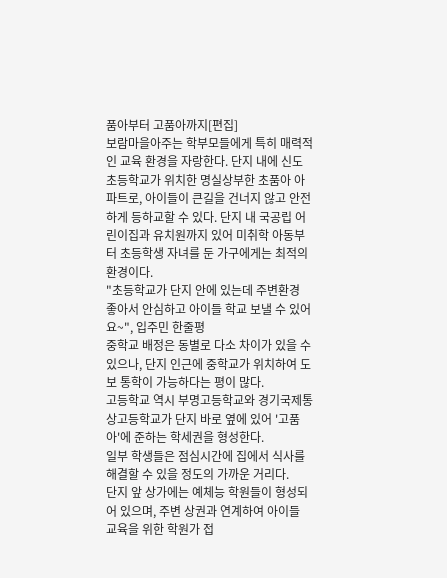품아부터 고품아까지[편집]
보람마을아주는 학부모들에게 특히 매력적인 교육 환경을 자랑한다. 단지 내에 신도초등학교가 위치한 명실상부한 초품아 아파트로, 아이들이 큰길을 건너지 않고 안전하게 등하교할 수 있다. 단지 내 국공립 어린이집과 유치원까지 있어 미취학 아동부터 초등학생 자녀를 둔 가구에게는 최적의 환경이다.
"초등학교가 단지 안에 있는데 주변환경 좋아서 안심하고 아이들 학교 보낼 수 있어요~", 입주민 한줄평
중학교 배정은 동별로 다소 차이가 있을 수 있으나, 단지 인근에 중학교가 위치하여 도보 통학이 가능하다는 평이 많다.
고등학교 역시 부명고등학교와 경기국제통상고등학교가 단지 바로 옆에 있어 '고품아'에 준하는 학세권을 형성한다.
일부 학생들은 점심시간에 집에서 식사를 해결할 수 있을 정도의 가까운 거리다.
단지 앞 상가에는 예체능 학원들이 형성되어 있으며, 주변 상권과 연계하여 아이들 교육을 위한 학원가 접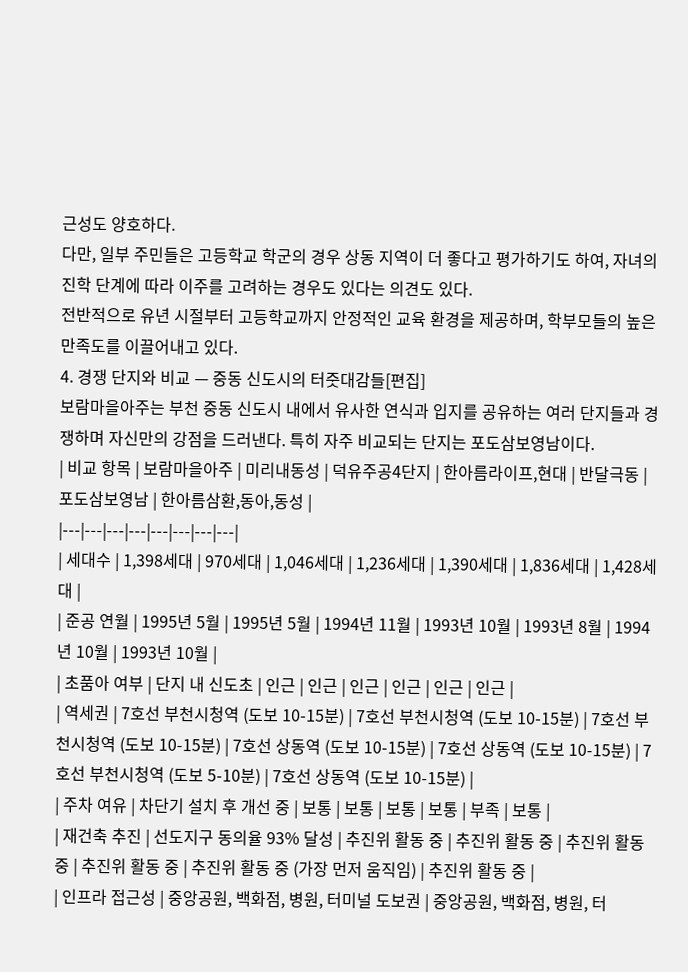근성도 양호하다.
다만, 일부 주민들은 고등학교 학군의 경우 상동 지역이 더 좋다고 평가하기도 하여, 자녀의 진학 단계에 따라 이주를 고려하는 경우도 있다는 의견도 있다.
전반적으로 유년 시절부터 고등학교까지 안정적인 교육 환경을 제공하며, 학부모들의 높은 만족도를 이끌어내고 있다.
4. 경쟁 단지와 비교 — 중동 신도시의 터줏대감들[편집]
보람마을아주는 부천 중동 신도시 내에서 유사한 연식과 입지를 공유하는 여러 단지들과 경쟁하며 자신만의 강점을 드러낸다. 특히 자주 비교되는 단지는 포도삼보영남이다.
| 비교 항목 | 보람마을아주 | 미리내동성 | 덕유주공4단지 | 한아름라이프,현대 | 반달극동 | 포도삼보영남 | 한아름삼환,동아,동성 |
|---|---|---|---|---|---|---|---|
| 세대수 | 1,398세대 | 970세대 | 1,046세대 | 1,236세대 | 1,390세대 | 1,836세대 | 1,428세대 |
| 준공 연월 | 1995년 5월 | 1995년 5월 | 1994년 11월 | 1993년 10월 | 1993년 8월 | 1994년 10월 | 1993년 10월 |
| 초품아 여부 | 단지 내 신도초 | 인근 | 인근 | 인근 | 인근 | 인근 | 인근 |
| 역세권 | 7호선 부천시청역 (도보 10-15분) | 7호선 부천시청역 (도보 10-15분) | 7호선 부천시청역 (도보 10-15분) | 7호선 상동역 (도보 10-15분) | 7호선 상동역 (도보 10-15분) | 7호선 부천시청역 (도보 5-10분) | 7호선 상동역 (도보 10-15분) |
| 주차 여유 | 차단기 설치 후 개선 중 | 보통 | 보통 | 보통 | 보통 | 부족 | 보통 |
| 재건축 추진 | 선도지구 동의율 93% 달성 | 추진위 활동 중 | 추진위 활동 중 | 추진위 활동 중 | 추진위 활동 중 | 추진위 활동 중 (가장 먼저 움직임) | 추진위 활동 중 |
| 인프라 접근성 | 중앙공원, 백화점, 병원, 터미널 도보권 | 중앙공원, 백화점, 병원, 터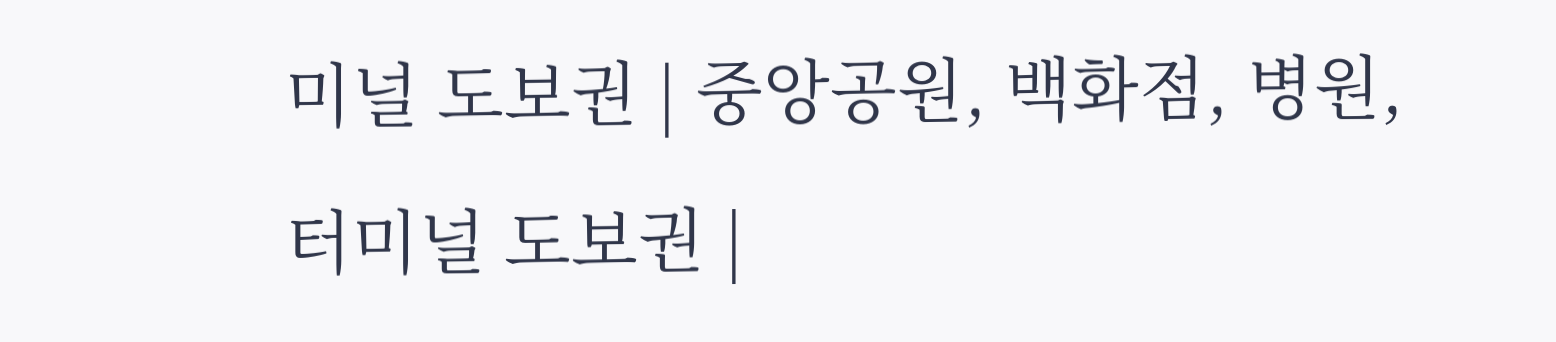미널 도보권 | 중앙공원, 백화점, 병원, 터미널 도보권 |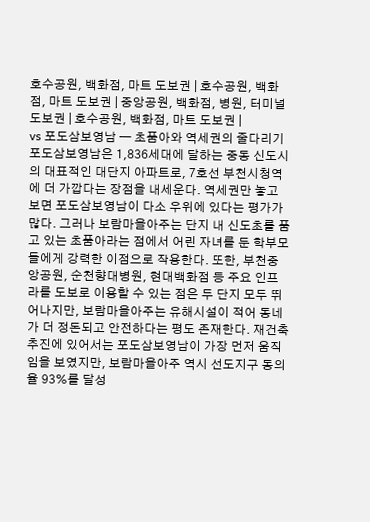호수공원, 백화점, 마트 도보권 | 호수공원, 백화점, 마트 도보권 | 중앙공원, 백화점, 병원, 터미널 도보권 | 호수공원, 백화점, 마트 도보권 |
vs 포도삼보영남 — 초품아와 역세권의 줄다리기
포도삼보영남은 1,836세대에 달하는 중동 신도시의 대표적인 대단지 아파트로, 7호선 부천시청역에 더 가깝다는 장점을 내세운다. 역세권만 놓고 보면 포도삼보영남이 다소 우위에 있다는 평가가 많다. 그러나 보람마을아주는 단지 내 신도초를 품고 있는 초품아라는 점에서 어린 자녀를 둔 학부모들에게 강력한 이점으로 작용한다. 또한, 부천중앙공원, 순천향대병원, 현대백화점 등 주요 인프라를 도보로 이용할 수 있는 점은 두 단지 모두 뛰어나지만, 보람마을아주는 유해시설이 적어 동네가 더 정돈되고 안전하다는 평도 존재한다. 재건축 추진에 있어서는 포도삼보영남이 가장 먼저 움직임을 보였지만, 보람마을아주 역시 선도지구 동의율 93%를 달성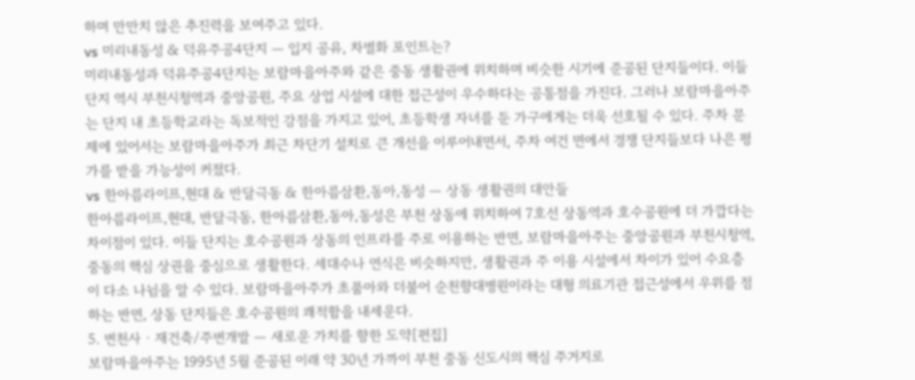하며 만만치 않은 추진력을 보여주고 있다.
vs 미리내동성 & 덕유주공4단지 — 입지 공유, 차별화 포인트는?
미리내동성과 덕유주공4단지는 보람마을아주와 같은 중동 생활권에 위치하며 비슷한 시기에 준공된 단지들이다. 이들 단지 역시 부천시청역과 중앙공원, 주요 상업 시설에 대한 접근성이 우수하다는 공통점을 가진다. 그러나 보람마을아주는 단지 내 초등학교라는 독보적인 강점을 가지고 있어, 초등학생 자녀를 둔 가구에게는 더욱 선호될 수 있다. 주차 문제에 있어서는 보람마을아주가 최근 차단기 설치로 큰 개선을 이루어내면서, 주차 여건 면에서 경쟁 단지들보다 나은 평가를 받을 가능성이 커졌다.
vs 한아름라이프,현대 & 반달극동 & 한아름삼환,동아,동성 — 상동 생활권의 대안들
한아름라이프,현대, 반달극동, 한아름삼환,동아,동성은 부천 상동에 위치하여 7호선 상동역과 호수공원에 더 가깝다는 차이점이 있다. 이들 단지는 호수공원과 상동의 인프라를 주로 이용하는 반면, 보람마을아주는 중앙공원과 부천시청역, 중동의 핵심 상권을 중심으로 생활한다. 세대수나 연식은 비슷하지만, 생활권과 주 이용 시설에서 차이가 있어 수요층이 다소 나뉨을 알 수 있다. 보람마을아주가 초품아와 더불어 순천향대병원이라는 대형 의료기관 접근성에서 우위를 점하는 반면, 상동 단지들은 호수공원의 쾌적함을 내세운다.
5. 변천사 · 재건축/주변개발 — 새로운 가치를 향한 도약[편집]
보람마을아주는 1995년 5월 준공된 이래 약 30년 가까이 부천 중동 신도시의 핵심 주거지로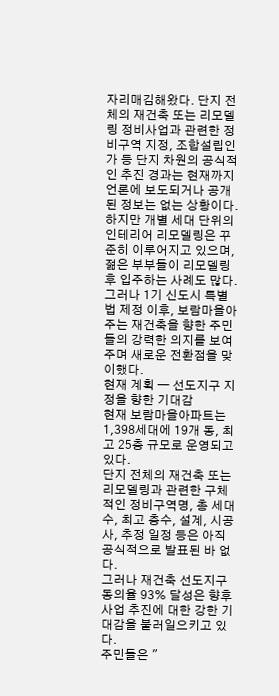자리매김해왔다. 단지 전체의 재건축 또는 리모델링 정비사업과 관련한 정비구역 지정, 조합설립인가 등 단지 차원의 공식적인 추진 경과는 현재까지 언론에 보도되거나 공개된 정보는 없는 상황이다. 하지만 개별 세대 단위의 인테리어 리모델링은 꾸준히 이루어지고 있으며, 젊은 부부들이 리모델링 후 입주하는 사례도 많다.
그러나 1기 신도시 특별법 제정 이후, 보람마을아주는 재건축을 향한 주민들의 강력한 의지를 보여주며 새로운 전환점을 맞이했다.
현재 계획 — 선도지구 지정을 향한 기대감
현재 보람마을아파트는 1,398세대에 19개 동, 최고 25층 규모로 운영되고 있다.
단지 전체의 재건축 또는 리모델링과 관련한 구체적인 정비구역명, 총 세대수, 최고 층수, 설계, 시공사, 추정 일정 등은 아직 공식적으로 발표된 바 없다.
그러나 재건축 선도지구 동의율 93% 달성은 향후 사업 추진에 대한 강한 기대감을 불러일으키고 있다.
주민들은 "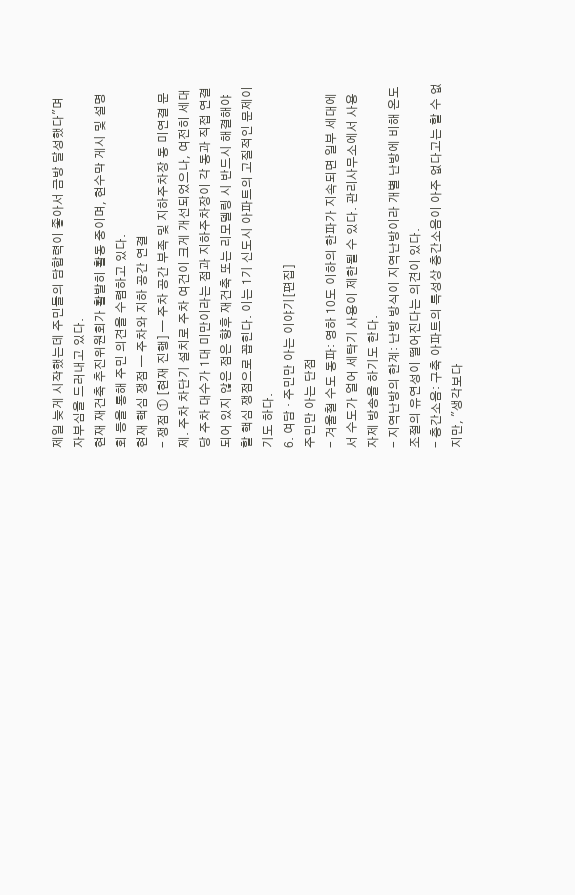제일 늦게 시작했는데 주민들의 담합력이 좋아서 금방 달성했다"며 자부심을 드러내고 있다.
현재 재건축 추진위원회가 활발히 활동 중이며, 현수막 게시 및 설명회 등을 통해 주민 의견을 수렴하고 있다.
현재 핵심 쟁점 — 주차와 지하 공간 연결
- 쟁점 ① [현재 진행] — 주차 공간 부족 및 지하주차장 동 미연결 문제. 주차 차단기 설치로 주차 여건이 크게 개선되었으나, 여전히 세대당 주차 대수가 1대 미만이라는 점과 지하주차장이 각 동과 직접 연결되어 있지 않은 점은 향후 재건축 또는 리모델링 시 반드시 해결해야 할 핵심 쟁점으로 꼽힌다. 이는 1기 신도시 아파트의 고질적인 문제이기도 하다.
6. 여담 · 주민만 아는 이야기[편집]
주민만 아는 단점
- 겨울철 수도 동파: 영하 10도 이하의 한파가 지속되면 일부 세대에서 수도가 얼어 세탁기 사용이 제한될 수 있다. 관리사무소에서 사용 자제 방송을 하기도 한다.
- 지역난방의 한계: 난방 방식이 지역난방이라 개별 난방에 비해 온도 조절의 유연성이 떨어진다는 의견이 있다.
- 층간소음: 구축 아파트의 특성상 층간소음이 아주 없다고는 할 수 없지만, "생각보다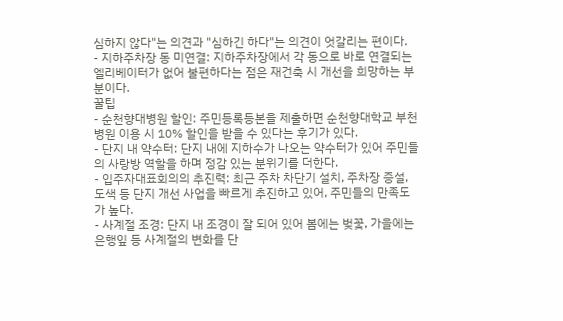심하지 않다"는 의견과 "심하긴 하다"는 의견이 엇갈리는 편이다.
- 지하주차장 동 미연결: 지하주차장에서 각 동으로 바로 연결되는 엘리베이터가 없어 불편하다는 점은 재건축 시 개선을 희망하는 부분이다.
꿀팁
- 순천향대병원 할인: 주민등록등본을 제출하면 순천향대학교 부천병원 이용 시 10% 할인을 받을 수 있다는 후기가 있다.
- 단지 내 약수터: 단지 내에 지하수가 나오는 약수터가 있어 주민들의 사랑방 역할을 하며 정감 있는 분위기를 더한다.
- 입주자대표회의의 추진력: 최근 주차 차단기 설치, 주차장 증설, 도색 등 단지 개선 사업을 빠르게 추진하고 있어, 주민들의 만족도가 높다.
- 사계절 조경: 단지 내 조경이 잘 되어 있어 봄에는 벚꽃, 가을에는 은행잎 등 사계절의 변화를 단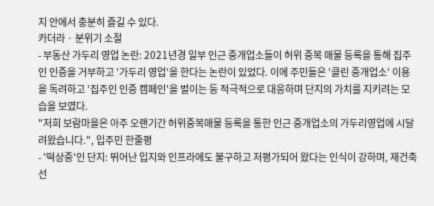지 안에서 충분히 즐길 수 있다.
카더라 · 분위기 소절
- 부동산 가두리 영업 논란: 2021년경 일부 인근 중개업소들이 허위 중복 매물 등록을 통해 집주인 인증을 거부하고 '가두리 영업'을 한다는 논란이 있었다. 이에 주민들은 '클린 중개업소' 이용을 독려하고 '집주인 인증 캠페인'을 벌이는 등 적극적으로 대응하며 단지의 가치를 지키려는 모습을 보였다.
"저희 보람마을은 아주 오랜기간 허위중복매물 등록을 통한 인근 중개업소의 가두리영업에 시달려왔습니다.", 입주민 한줄평
- '떡상중'인 단지: 뛰어난 입지와 인프라에도 불구하고 저평가되어 왔다는 인식이 강하며, 재건축 선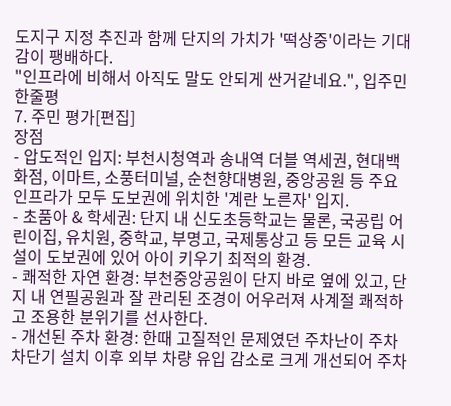도지구 지정 추진과 함께 단지의 가치가 '떡상중'이라는 기대감이 팽배하다.
"인프라에 비해서 아직도 말도 안되게 싼거같네요.", 입주민 한줄평
7. 주민 평가[편집]
장점
- 압도적인 입지: 부천시청역과 송내역 더블 역세권, 현대백화점, 이마트, 소풍터미널, 순천향대병원, 중앙공원 등 주요 인프라가 모두 도보권에 위치한 '계란 노른자' 입지.
- 초품아 & 학세권: 단지 내 신도초등학교는 물론, 국공립 어린이집, 유치원, 중학교, 부명고, 국제통상고 등 모든 교육 시설이 도보권에 있어 아이 키우기 최적의 환경.
- 쾌적한 자연 환경: 부천중앙공원이 단지 바로 옆에 있고, 단지 내 연필공원과 잘 관리된 조경이 어우러져 사계절 쾌적하고 조용한 분위기를 선사한다.
- 개선된 주차 환경: 한때 고질적인 문제였던 주차난이 주차 차단기 설치 이후 외부 차량 유입 감소로 크게 개선되어 주차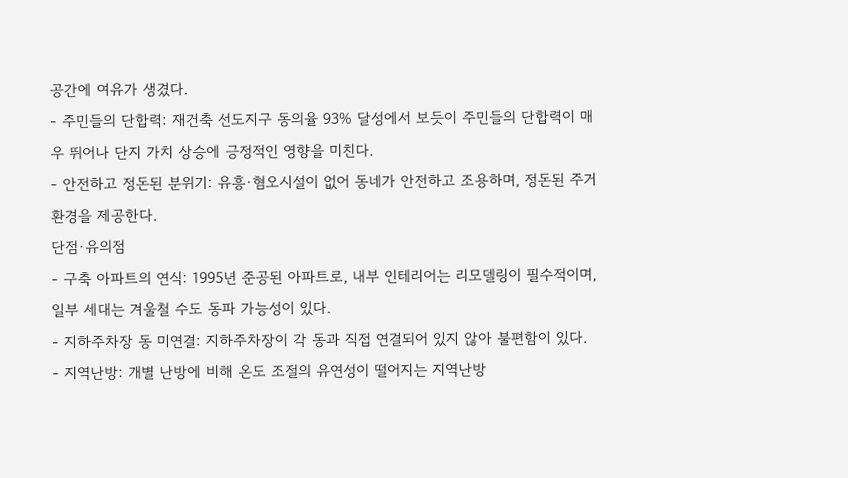공간에 여유가 생겼다.
- 주민들의 단합력: 재건축 선도지구 동의율 93% 달성에서 보듯이 주민들의 단합력이 매우 뛰어나 단지 가치 상승에 긍정적인 영향을 미친다.
- 안전하고 정돈된 분위기: 유흥·혐오시설이 없어 동네가 안전하고 조용하며, 정돈된 주거 환경을 제공한다.
단점·유의점
- 구축 아파트의 연식: 1995년 준공된 아파트로, 내부 인테리어는 리모델링이 필수적이며, 일부 세대는 겨울철 수도 동파 가능성이 있다.
- 지하주차장 동 미연결: 지하주차장이 각 동과 직접 연결되어 있지 않아 불편함이 있다.
- 지역난방: 개별 난방에 비해 온도 조절의 유연성이 떨어지는 지역난방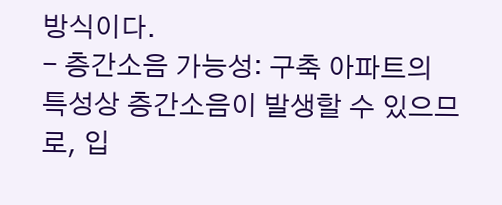방식이다.
- 층간소음 가능성: 구축 아파트의 특성상 층간소음이 발생할 수 있으므로, 입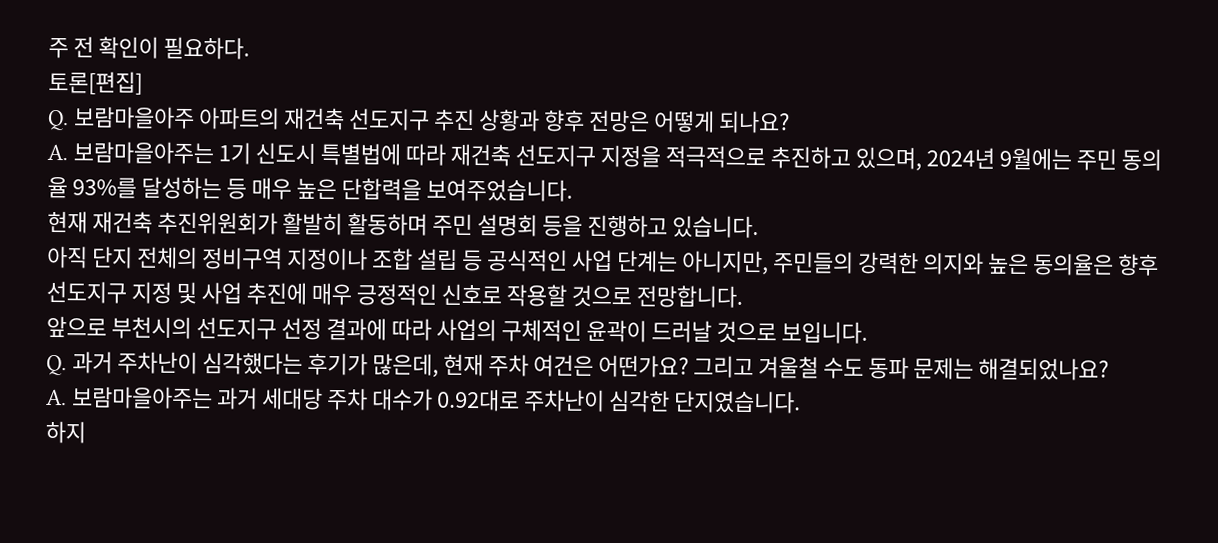주 전 확인이 필요하다.
토론[편집]
Q. 보람마을아주 아파트의 재건축 선도지구 추진 상황과 향후 전망은 어떻게 되나요?
A. 보람마을아주는 1기 신도시 특별법에 따라 재건축 선도지구 지정을 적극적으로 추진하고 있으며, 2024년 9월에는 주민 동의율 93%를 달성하는 등 매우 높은 단합력을 보여주었습니다.
현재 재건축 추진위원회가 활발히 활동하며 주민 설명회 등을 진행하고 있습니다.
아직 단지 전체의 정비구역 지정이나 조합 설립 등 공식적인 사업 단계는 아니지만, 주민들의 강력한 의지와 높은 동의율은 향후 선도지구 지정 및 사업 추진에 매우 긍정적인 신호로 작용할 것으로 전망합니다.
앞으로 부천시의 선도지구 선정 결과에 따라 사업의 구체적인 윤곽이 드러날 것으로 보입니다.
Q. 과거 주차난이 심각했다는 후기가 많은데, 현재 주차 여건은 어떤가요? 그리고 겨울철 수도 동파 문제는 해결되었나요?
A. 보람마을아주는 과거 세대당 주차 대수가 0.92대로 주차난이 심각한 단지였습니다.
하지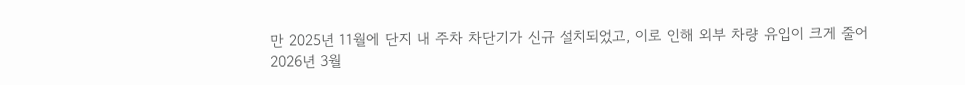만 2025년 11월에 단지 내 주차 차단기가 신규 설치되었고, 이로 인해 외부 차량 유입이 크게 줄어 2026년 3월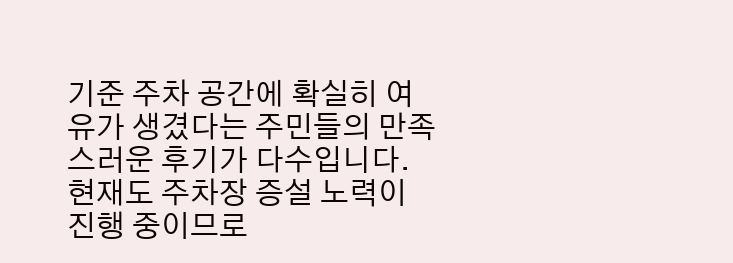기준 주차 공간에 확실히 여유가 생겼다는 주민들의 만족스러운 후기가 다수입니다.
현재도 주차장 증설 노력이 진행 중이므로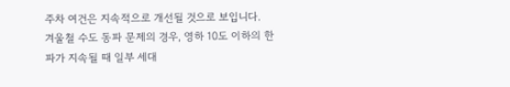주차 여건은 지속적으로 개선될 것으로 보입니다.
겨울철 수도 동파 문제의 경우, 영하 10도 이하의 한파가 지속될 때 일부 세대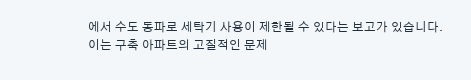에서 수도 동파로 세탁기 사용이 제한될 수 있다는 보고가 있습니다.
이는 구축 아파트의 고질적인 문제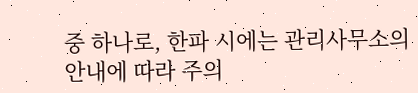중 하나로, 한파 시에는 관리사무소의 안내에 따라 주의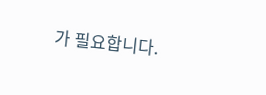가 필요합니다.